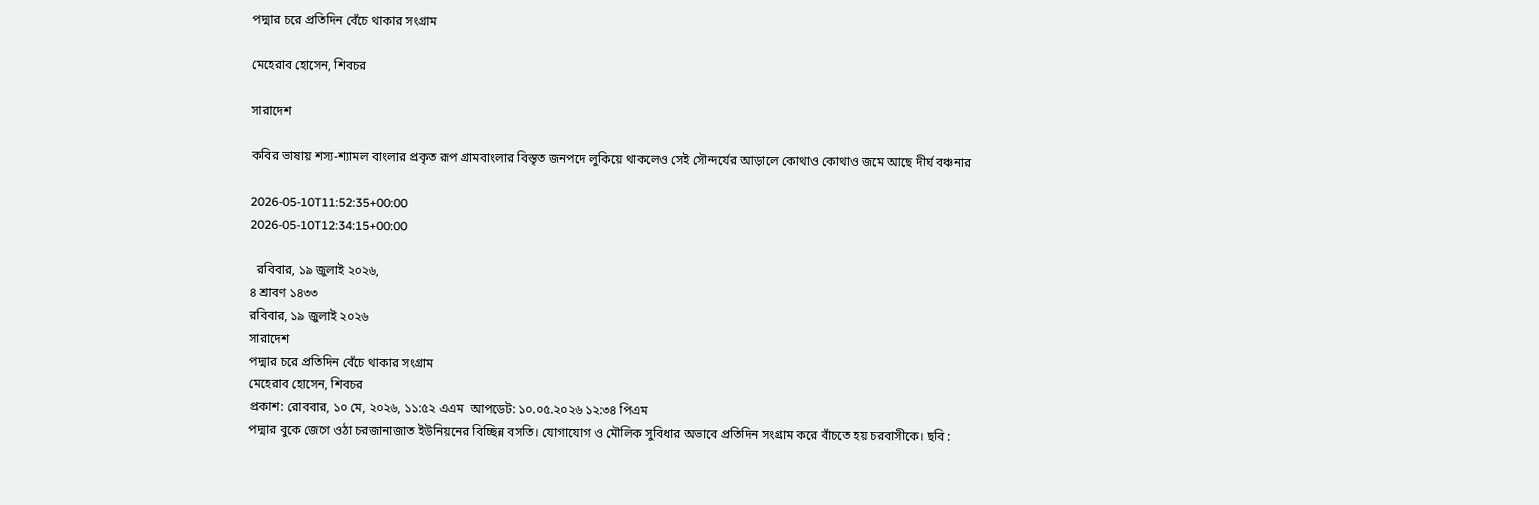পদ্মার চরে প্রতিদিন বেঁচে থাকার সংগ্রাম

মেহেরাব হোসেন, শিবচর

সারাদেশ

কবির ভাষায় শস্য-শ্যামল বাংলার প্রকৃত রূপ গ্রামবাংলার বিস্তৃত জনপদে লুকিয়ে থাকলেও সেই সৌন্দর্যের আড়ালে কোথাও কোথাও জমে আছে দীর্ঘ বঞ্চনার

2026-05-10T11:52:35+00:00
2026-05-10T12:34:15+00:00

  রবিবার, ১৯ জুলাই ২০২৬,
৪ শ্রাবণ ১৪৩৩
রবিবার, ১৯ জুলাই ২০২৬
সারাদেশ
পদ্মার চরে প্রতিদিন বেঁচে থাকার সংগ্রাম
মেহেরাব হোসেন, শিবচর
প্রকাশ: রোববার, ১০ মে, ২০২৬, ১১:৫২ এএম  আপডেট: ১০.০৫.২০২৬ ১২:৩৪ পিএম
পদ্মার বুকে জেগে ওঠা চরজানাজাত ইউনিয়নের বিচ্ছিন্ন বসতি। যোগাযোগ ও মৌলিক সুবিধার অভাবে প্রতিদিন সংগ্রাম করে বাঁচতে হয় চরবাসীকে। ছবি :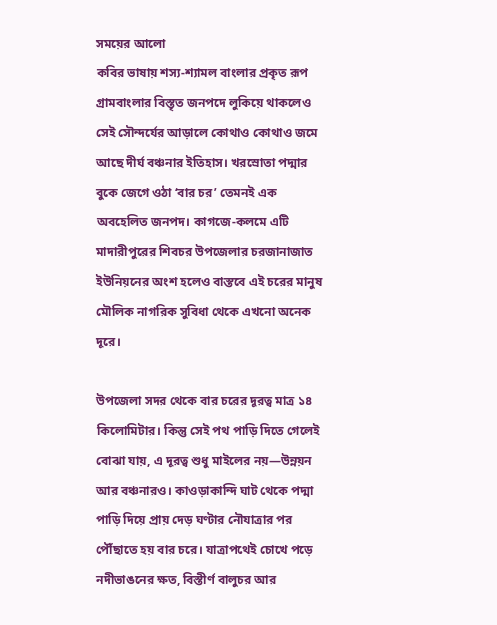সময়ের আলো
কবির ভাষায় শস্য-শ্যামল বাংলার প্রকৃত রূপ গ্রামবাংলার বিস্তৃত জনপদে লুকিয়ে থাকলেও সেই সৌন্দর্যের আড়ালে কোথাও কোথাও জমে আছে দীর্ঘ বঞ্চনার ইতিহাস। খরস্রোতা পদ্মার বুকে জেগে ওঠা ‘বার চর’ তেমনই এক অবহেলিত জনপদ। কাগজে-কলমে এটি মাদারীপুরের শিবচর উপজেলার চরজানাজাত ইউনিয়নের অংশ হলেও বাস্তবে এই চরের মানুষ মৌলিক নাগরিক সুবিধা থেকে এখনো অনেক দূরে।

উপজেলা সদর থেকে বার চরের দূরত্ব মাত্র ১৪ কিলোমিটার। কিন্তু সেই পথ পাড়ি দিতে গেলেই বোঝা যায়, এ দূরত্ব শুধু মাইলের নয়—উন্নয়ন আর বঞ্চনারও। কাওড়াকান্দি ঘাট থেকে পদ্মা পাড়ি দিয়ে প্রায় দেড় ঘণ্টার নৌযাত্রার পর পৌঁছাতে হয় বার চরে। যাত্রাপথেই চোখে পড়ে নদীভাঙনের ক্ষত, বিস্তীর্ণ বালুচর আর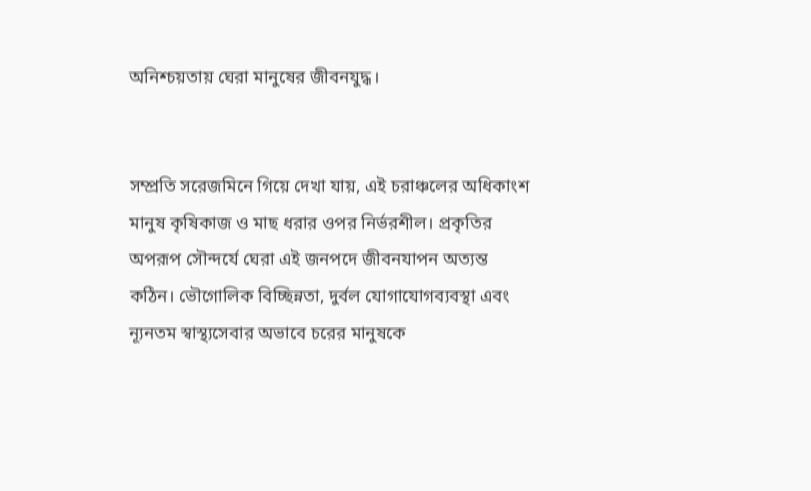অনিশ্চয়তায় ঘেরা মানুষের জীবনযুদ্ধ।


সম্প্রতি সরেজমিনে গিয়ে দেখা যায়, এই চরাঞ্চলের অধিকাংশ মানুষ কৃষিকাজ ও মাছ ধরার ওপর নির্ভরশীল। প্রকৃতির অপরূপ সৌন্দর্যে ঘেরা এই জনপদে জীবনযাপন অত্যন্ত কঠিন। ভৌগোলিক বিচ্ছিন্নতা, দুর্বল যোগাযোগব্যবস্থা এবং ন্যূনতম স্বাস্থ্যসেবার অভাবে চরের মানুষকে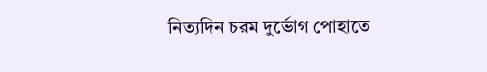নিত্যদিন চরম দুর্ভোগ পোহাতে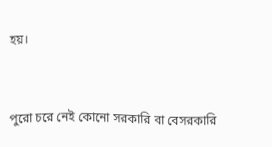হয়।


পুরো চরে নেই কোনো সরকারি বা বেসরকারি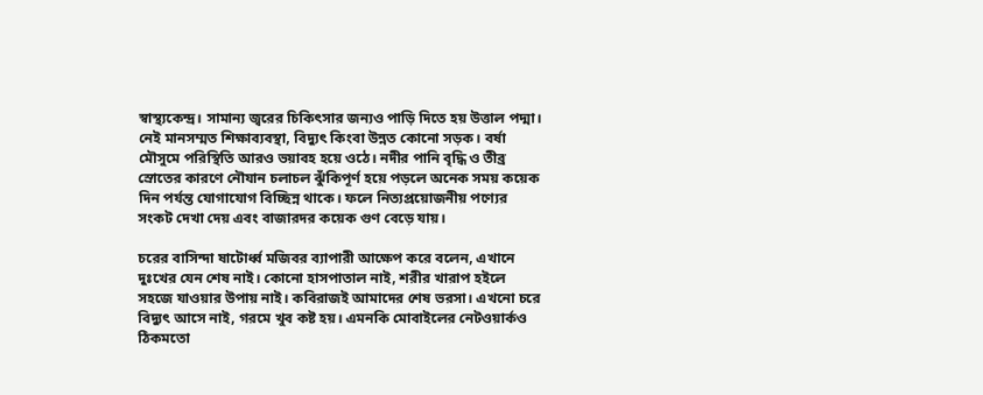স্বাস্থ্যকেন্দ্র। সামান্য জ্বরের চিকিৎসার জন্যও পাড়ি দিতে হয় উত্তাল পদ্মা। নেই মানসম্মত শিক্ষাব্যবস্থা, বিদ্যুৎ কিংবা উন্নত কোনো সড়ক। বর্ষা মৌসুমে পরিস্থিতি আরও ভয়াবহ হয়ে ওঠে। নদীর পানি বৃদ্ধি ও তীব্র স্রোতের কারণে নৌযান চলাচল ঝুঁকিপূর্ণ হয়ে পড়লে অনেক সময় কয়েক দিন পর্যন্ত যোগাযোগ বিচ্ছিন্ন থাকে। ফলে নিত্যপ্রয়োজনীয় পণ্যের সংকট দেখা দেয় এবং বাজারদর কয়েক গুণ বেড়ে যায়।

চরের বাসিন্দা ষাটোর্ধ্ব মজিবর ব্যাপারী আক্ষেপ করে বলেন, এখানে দুঃখের যেন শেষ নাই। কোনো হাসপাতাল নাই, শরীর খারাপ হইলে সহজে যাওয়ার উপায় নাই। কবিরাজই আমাদের শেষ ভরসা। এখনো চরে বিদ্যুৎ আসে নাই, গরমে খুব কষ্ট হয়। এমনকি মোবাইলের নেটওয়ার্কও ঠিকমতো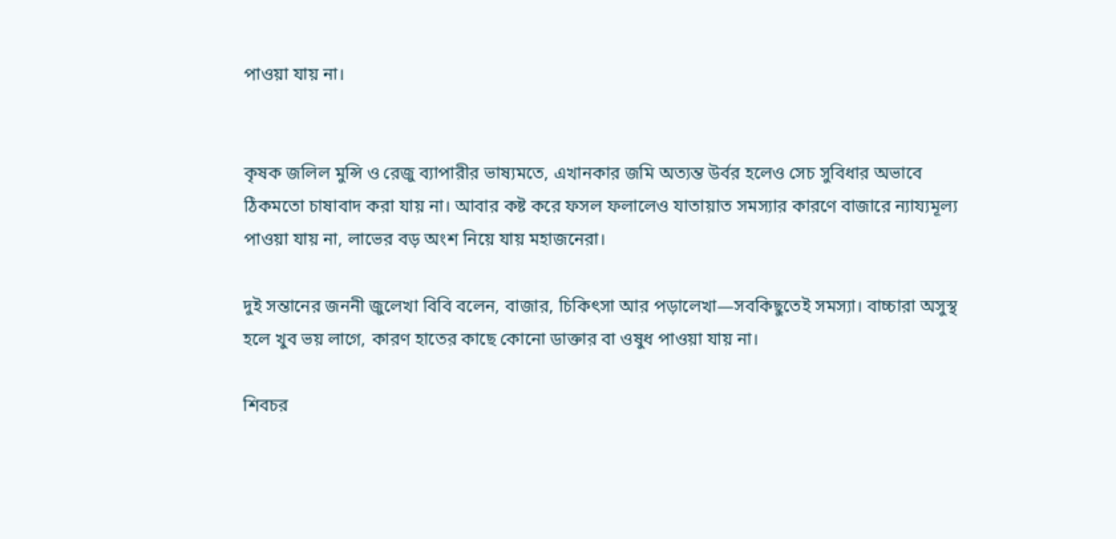পাওয়া যায় না।


কৃষক জলিল মুন্সি ও রেজু ব্যাপারীর ভাষ্যমতে, এখানকার জমি অত্যন্ত উর্বর হলেও সেচ সুবিধার অভাবে ঠিকমতো চাষাবাদ করা যায় না। আবার কষ্ট করে ফসল ফলালেও যাতায়াত সমস্যার কারণে বাজারে ন্যায্যমূল্য পাওয়া যায় না, লাভের বড় অংশ নিয়ে যায় মহাজনেরা।

দুই সন্তানের জননী জুলেখা বিবি বলেন, বাজার, চিকিৎসা আর পড়ালেখা—সবকিছুতেই সমস্যা। বাচ্চারা অসুস্থ হলে খুব ভয় লাগে, কারণ হাতের কাছে কোনো ডাক্তার বা ওষুধ পাওয়া যায় না।

শিবচর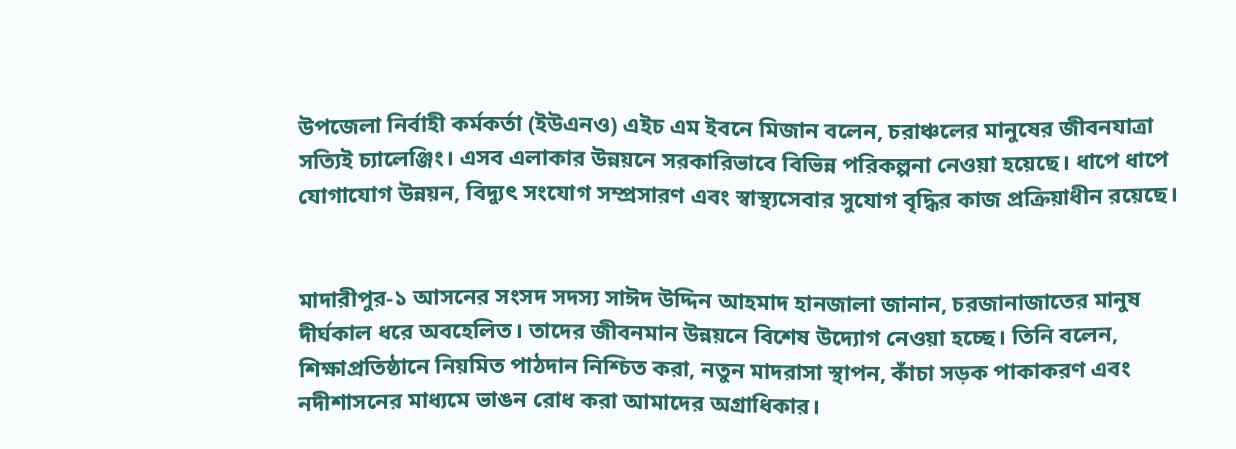উপজেলা নির্বাহী কর্মকর্তা (ইউএনও) এইচ এম ইবনে মিজান বলেন, চরাঞ্চলের মানুষের জীবনযাত্রা সত্যিই চ্যালেঞ্জিং। এসব এলাকার উন্নয়নে সরকারিভাবে বিভিন্ন পরিকল্পনা নেওয়া হয়েছে। ধাপে ধাপে যোগাযোগ উন্নয়ন, বিদ্যুৎ সংযোগ সম্প্রসারণ এবং স্বাস্থ্যসেবার সুযোগ বৃদ্ধির কাজ প্রক্রিয়াধীন রয়েছে।


মাদারীপুর-১ আসনের সংসদ সদস্য সাঈদ উদ্দিন আহমাদ হানজালা জানান, চরজানাজাতের মানুষ দীর্ঘকাল ধরে অবহেলিত। তাদের জীবনমান উন্নয়নে বিশেষ উদ্যোগ নেওয়া হচ্ছে। তিনি বলেন, শিক্ষাপ্রতিষ্ঠানে নিয়মিত পাঠদান নিশ্চিত করা, নতুন মাদরাসা স্থাপন, কাঁচা সড়ক পাকাকরণ এবং নদীশাসনের মাধ্যমে ভাঙন রোধ করা আমাদের অগ্রাধিকার।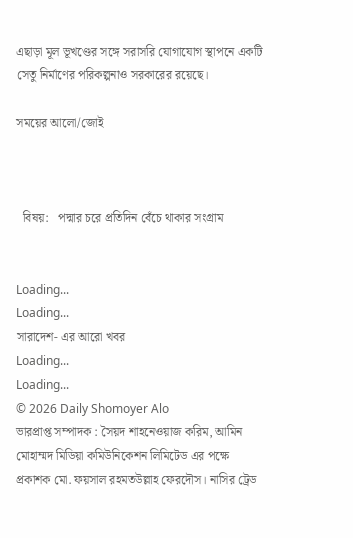এছাড়া মূল ভূখণ্ডের সঙ্গে সরাসরি যোগাযোগ স্থাপনে একটি সেতু নির্মাণের পরিকল্পনাও সরকারের রয়েছে।

সময়ের আলো/জোই



  বিষয়:   পদ্মার চরে প্রতিদিন বেঁচে থাকার সংগ্রাম


Loading...
Loading...
সারাদেশ- এর আরো খবর
Loading...
Loading...
© 2026 Daily Shomoyer Alo
ভারপ্রাপ্ত সম্পাদক : সৈয়দ শাহনেওয়াজ করিম, আমিন মোহাম্মদ মিডিয়া কমিউনিকেশন লিমিটেড এর পক্ষে প্রকাশক মো. ফয়সাল রহমতউল্লাহ ফেরদৌস। নাসির ট্রেড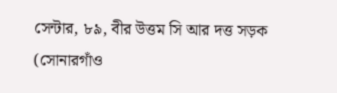সেন্টার, ৮৯, বীর উত্তম সি আর দত্ত সড়ক (সোনারগাঁও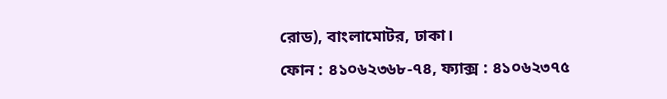রোড), বাংলামোটর, ঢাকা।
ফোন : ৪১০৬২৩৬৮-৭৪, ফ্যাক্স : ৪১০৬২৩৭৫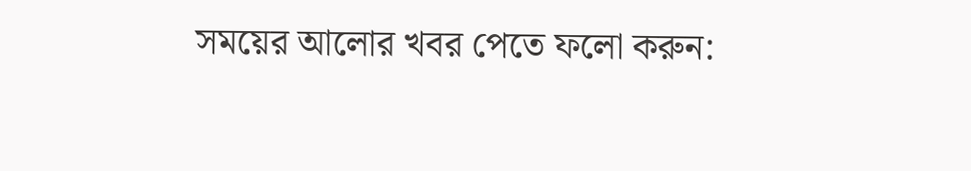সময়ের আলোর খবর পেতে ফলো করুন: